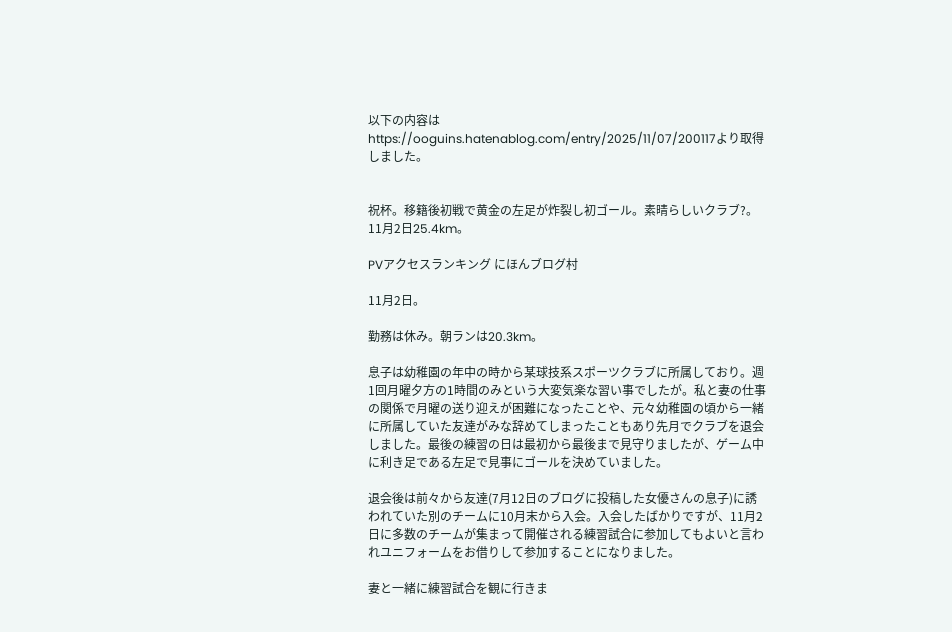以下の内容はhttps://ooguins.hatenablog.com/entry/2025/11/07/200117より取得しました。


祝杯。移籍後初戦で黄金の左足が炸裂し初ゴール。素晴らしいクラブ?。11月2日25.4km。

PVアクセスランキング にほんブログ村

11月2日。

勤務は休み。朝ランは20.3km。

息子は幼稚園の年中の時から某球技系スポーツクラブに所属しており。週1回月曜夕方の1時間のみという大変気楽な習い事でしたが。私と妻の仕事の関係で月曜の送り迎えが困難になったことや、元々幼稚園の頃から一緒に所属していた友達がみな辞めてしまったこともあり先月でクラブを退会しました。最後の練習の日は最初から最後まで見守りましたが、ゲーム中に利き足である左足で見事にゴールを決めていました。

退会後は前々から友達(7月12日のブログに投稿した女優さんの息子)に誘われていた別のチームに10月末から入会。入会したばかりですが、11月2日に多数のチームが集まって開催される練習試合に参加してもよいと言われユニフォームをお借りして参加することになりました。

妻と一緒に練習試合を観に行きま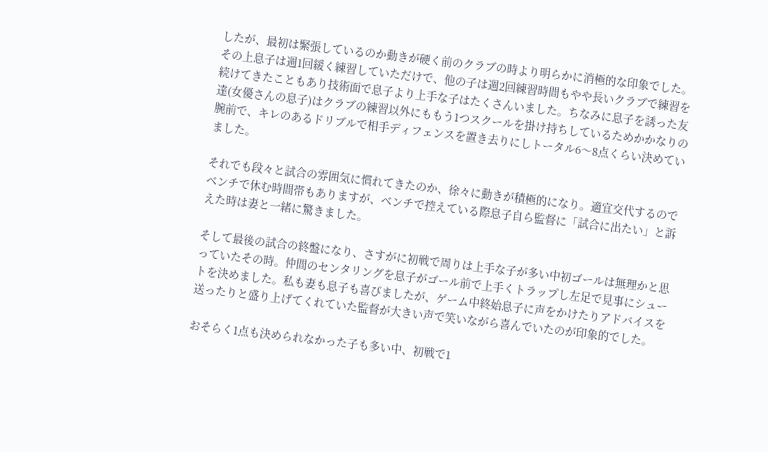したが、最初は緊張しているのか動きが硬く前のクラブの時より明らかに消極的な印象でした。その上息子は週1回緩く練習していただけで、他の子は週2回練習時間もやや長いクラブで練習を続けてきたこともあり技術面で息子より上手な子はたくさんいました。ちなみに息子を誘った友達(女優さんの息子)はクラブの練習以外にももう1つスクールを掛け持ちしているためかかなりの腕前で、キレのあるドリブルで相手ディフェンスを置き去りにしトータル6〜8点くらい決めていました。

それでも段々と試合の雰囲気に慣れてきたのか、徐々に動きが積極的になり。適宜交代するのでベンチで休む時間帯もありますが、ベンチで控えている際息子自ら監督に「試合に出たい」と訴えた時は妻と一緒に驚きました。

そして最後の試合の終盤になり、さすがに初戦で周りは上手な子が多い中初ゴールは無理かと思っていたその時。仲間のセンタリングを息子がゴール前で上手くトラップし左足で見事にシュートを決めました。私も妻も息子も喜びましたが、ゲーム中終始息子に声をかけたりアドバイスを送ったりと盛り上げてくれていた監督が大きい声で笑いながら喜んでいたのが印象的でした。

おそらく1点も決められなかった子も多い中、初戦で1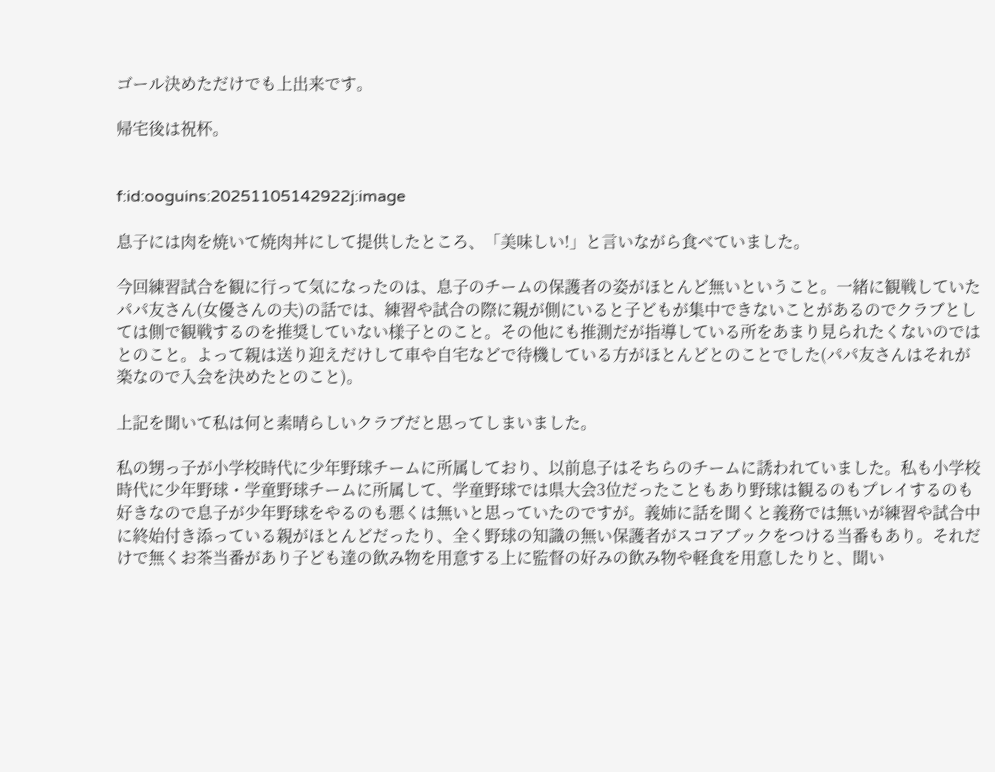ゴール決めただけでも上出来です。

帰宅後は祝杯。


f:id:ooguins:20251105142922j:image

息子には肉を焼いて焼肉丼にして提供したところ、「美味しい!」と言いながら食べていました。

今回練習試合を観に行って気になったのは、息子のチームの保護者の姿がほとんど無いということ。一緒に観戦していたパパ友さん(女優さんの夫)の話では、練習や試合の際に親が側にいると子どもが集中できないことがあるのでクラブとしては側で観戦するのを推奨していない様子とのこと。その他にも推測だが指導している所をあまり見られたくないのではとのこと。よって親は送り迎えだけして車や自宅などで待機している方がほとんどとのことでした(パパ友さんはそれが楽なので入会を決めたとのこと)。

上記を聞いて私は何と素晴らしいクラブだと思ってしまいました。

私の甥っ子が小学校時代に少年野球チームに所属しており、以前息子はそちらのチームに誘われていました。私も小学校時代に少年野球・学童野球チームに所属して、学童野球では県大会3位だったこともあり野球は観るのもプレイするのも好きなので息子が少年野球をやるのも悪くは無いと思っていたのですが。義姉に話を聞くと義務では無いが練習や試合中に終始付き添っている親がほとんどだったり、全く野球の知識の無い保護者がスコアブックをつける当番もあり。それだけで無くお茶当番があり子ども達の飲み物を用意する上に監督の好みの飲み物や軽食を用意したりと、聞い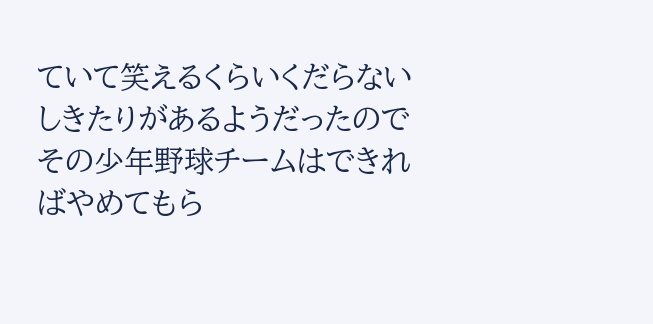ていて笑えるくらいくだらないしきたりがあるようだったのでその少年野球チームはできればやめてもら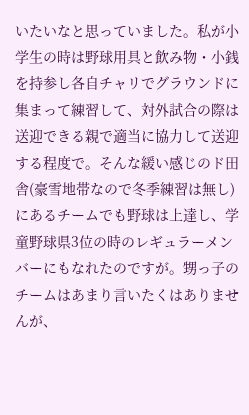いたいなと思っていました。私が小学生の時は野球用具と飲み物・小銭を持参し各自チャリでグラウンドに集まって練習して、対外試合の際は送迎できる親で適当に協力して送迎する程度で。そんな緩い感じのド田舎(豪雪地帯なので冬季練習は無し)にあるチームでも野球は上達し、学童野球県3位の時のレギュラーメンバーにもなれたのですが。甥っ子のチームはあまり言いたくはありませんが、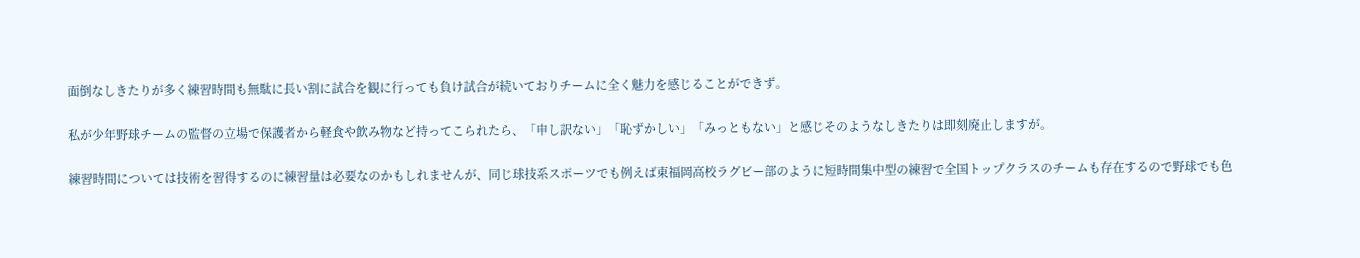面倒なしきたりが多く練習時間も無駄に長い割に試合を観に行っても負け試合が続いておりチームに全く魅力を感じることができず。

私が少年野球チームの監督の立場で保護者から軽食や飲み物など持ってこられたら、「申し訳ない」「恥ずかしい」「みっともない」と感じそのようなしきたりは即刻廃止しますが。

練習時間については技術を習得するのに練習量は必要なのかもしれませんが、同じ球技系スポーツでも例えば東福岡高校ラグビー部のように短時間集中型の練習で全国トップクラスのチームも存在するので野球でも色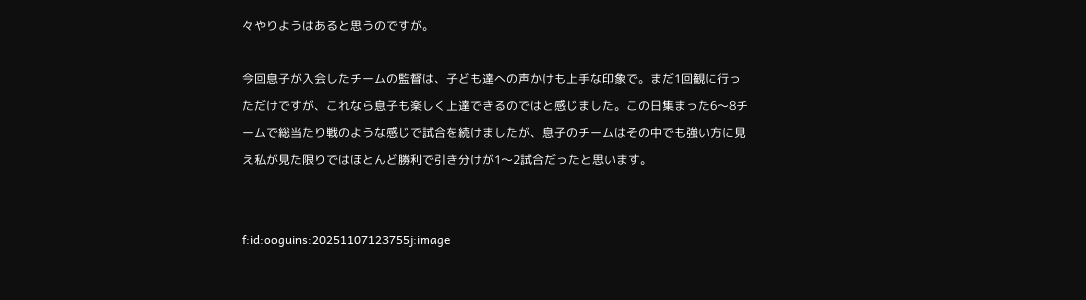々やりようはあると思うのですが。

今回息子が入会したチームの監督は、子ども達への声かけも上手な印象で。まだ1回観に行っただけですが、これなら息子も楽しく上達できるのではと感じました。この日集まった6〜8チームで総当たり戦のような感じで試合を続けましたが、息子のチームはその中でも強い方に見え私が見た限りではほとんど勝利で引き分けが1〜2試合だったと思います。


f:id:ooguins:20251107123755j:image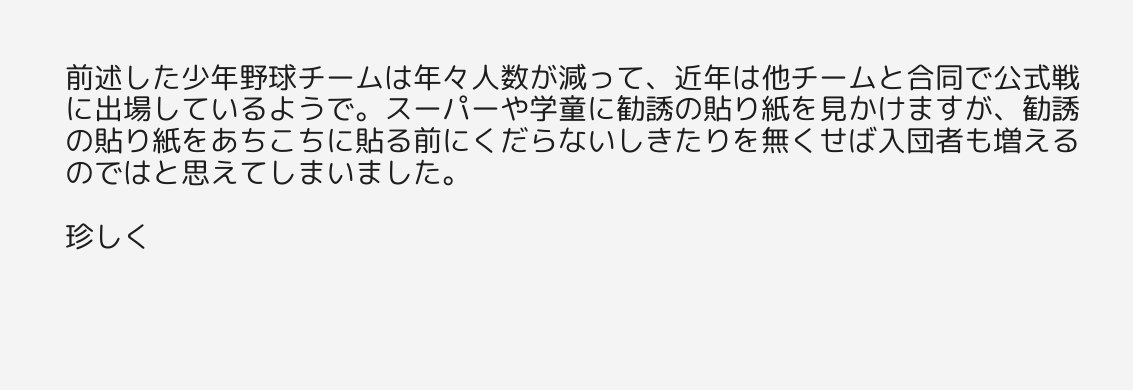前述した少年野球チームは年々人数が減って、近年は他チームと合同で公式戦に出場しているようで。スーパーや学童に勧誘の貼り紙を見かけますが、勧誘の貼り紙をあちこちに貼る前にくだらないしきたりを無くせば入団者も増えるのではと思えてしまいました。

珍しく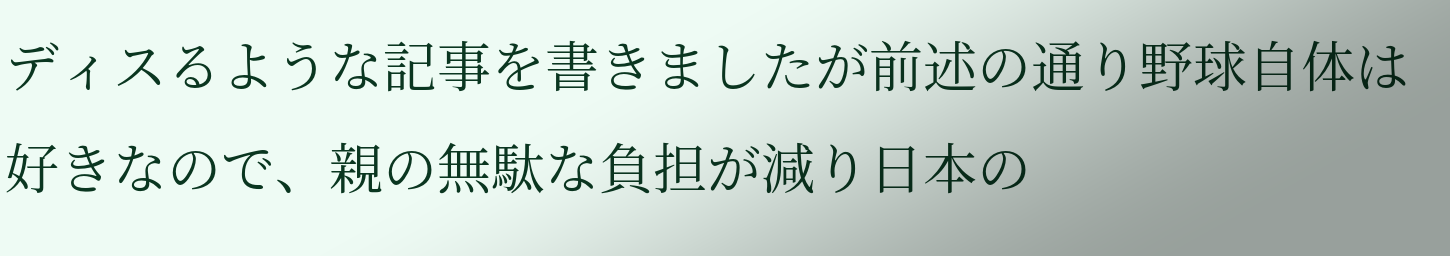ディスるような記事を書きましたが前述の通り野球自体は好きなので、親の無駄な負担が減り日本の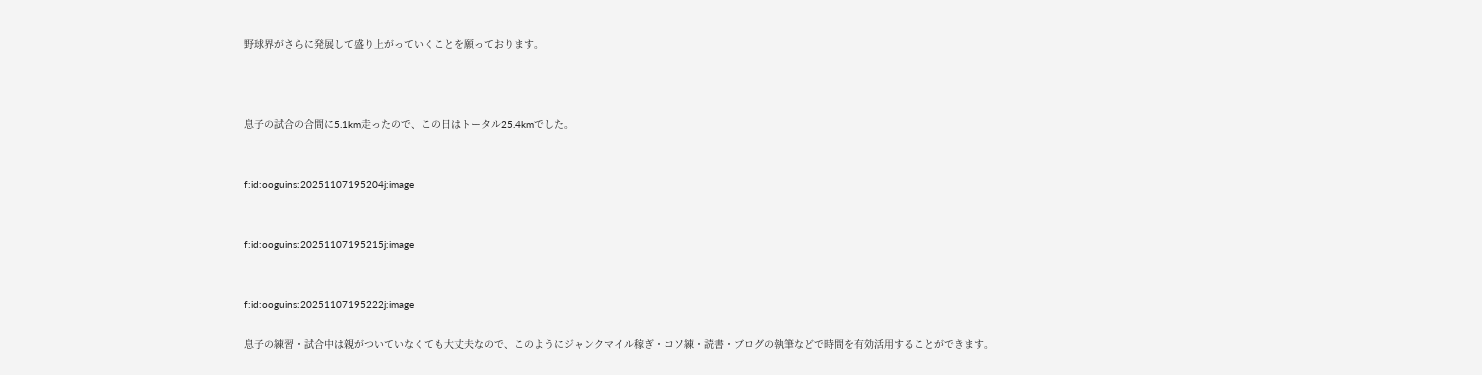野球界がさらに発展して盛り上がっていくことを願っております。



息子の試合の合間に5.1km走ったので、この日はトータル25.4kmでした。


f:id:ooguins:20251107195204j:image


f:id:ooguins:20251107195215j:image


f:id:ooguins:20251107195222j:image

息子の練習・試合中は親がついていなくても大丈夫なので、このようにジャンクマイル稼ぎ・コソ練・読書・ブログの執筆などで時間を有効活用することができます。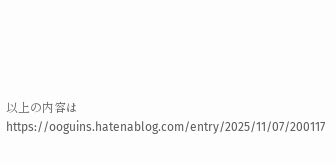以上の内容はhttps://ooguins.hatenablog.com/entry/2025/11/07/200117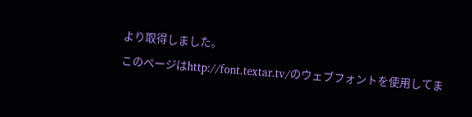より取得しました。
このページはhttp://font.textar.tv/のウェブフォントを使用してま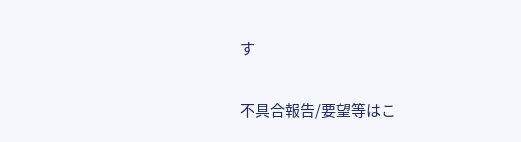す

不具合報告/要望等はこ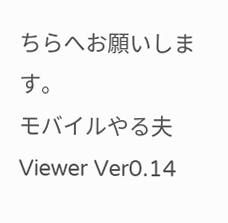ちらへお願いします。
モバイルやる夫Viewer Ver0.14